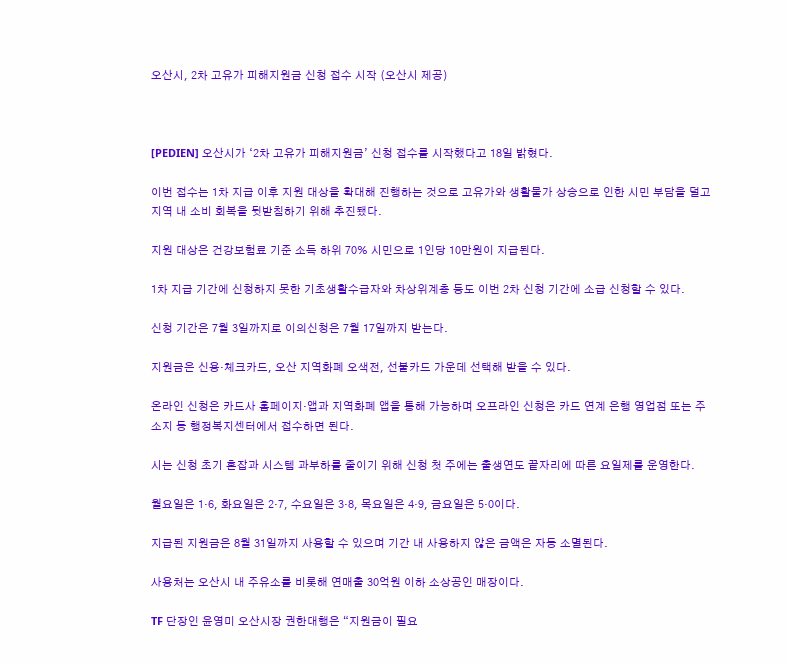오산시, 2차 고유가 피해지원금 신청 접수 시작 (오산시 제공)



[PEDIEN] 오산시가 ‘2차 고유가 피해지원금’ 신청 접수를 시작했다고 18일 밝혔다.

이번 접수는 1차 지급 이후 지원 대상을 확대해 진행하는 것으로 고유가와 생활물가 상승으로 인한 시민 부담을 덜고 지역 내 소비 회복을 뒷받침하기 위해 추진됐다.

지원 대상은 건강보험료 기준 소득 하위 70% 시민으로 1인당 10만원이 지급된다.

1차 지급 기간에 신청하지 못한 기초생활수급자와 차상위계층 등도 이번 2차 신청 기간에 소급 신청할 수 있다.

신청 기간은 7월 3일까지로 이의신청은 7월 17일까지 받는다.

지원금은 신용·체크카드, 오산 지역화폐 오색전, 선불카드 가운데 선택해 받을 수 있다.

온라인 신청은 카드사 홈페이지·앱과 지역화폐 앱을 통해 가능하며 오프라인 신청은 카드 연계 은행 영업점 또는 주소지 동 행정복지센터에서 접수하면 된다.

시는 신청 초기 혼잡과 시스템 과부하를 줄이기 위해 신청 첫 주에는 출생연도 끝자리에 따른 요일제를 운영한다.

월요일은 1·6, 화요일은 2·7, 수요일은 3·8, 목요일은 4·9, 금요일은 5·0이다.

지급된 지원금은 8월 31일까지 사용할 수 있으며 기간 내 사용하지 않은 금액은 자동 소멸된다.

사용처는 오산시 내 주유소를 비롯해 연매출 30억원 이하 소상공인 매장이다.

TF 단장인 윤영미 오산시장 권한대행은 “지원금이 필요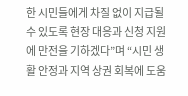한 시민들에게 차질 없이 지급될 수 있도록 현장 대응과 신청 지원에 만전을 기하겠다”며 “시민 생활 안정과 지역 상권 회복에 도움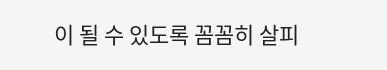이 될 수 있도록 꼼꼼히 살피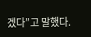겠다”고 말했다.